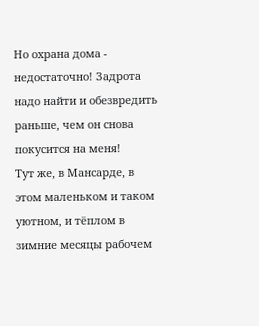Но охрана дома - недостаточно! Задрота надо найти и обезвредить раньше, чем он снова покусится на меня!
Тут же, в Мансарде, в этом маленьком и таком уютном, и тёплом в зимние месяцы рабочем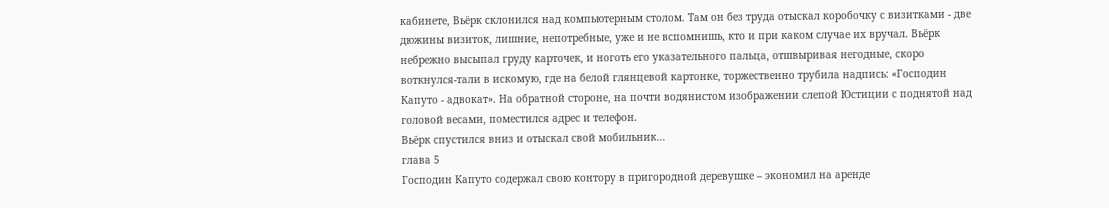кабинете, Вьёрк склонился над компьютерным столом. Там он без труда отыскал коробочку с визитками - две дюжины визиток, лишние, непотребные, уже и не вспомнишь, кто и при каком случае их вручал. Вьёрк небрежно высыпал груду карточек, и ноготь его указательного пальца, отшвыривая негодные, скоро воткнулся-тали в искомую, где на белой глянцевой картонке, торжественно трубила надпись: «Господин Капуто - адвокат». На обратной стороне, на почти водянистом изображении слепой Юстиции с поднятой над головой весами, поместился адрес и телефон.
Вьёрк спустился вниз и отыскал свой мобильник…
глава 5
Господин Капуто содержал свою контору в пригородной деревушке – экономил на аренде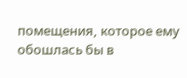помещения, которое ему обошлась бы в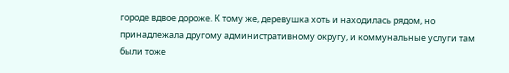городе вдвое дороже. К тому же, деревушка хоть и находилась рядом, но принадлежала другому административному округу, и коммунальные услуги там были тоже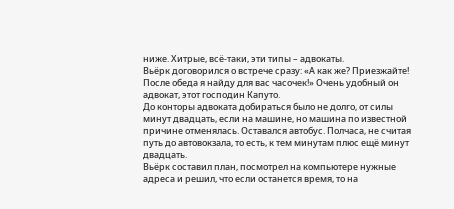ниже. Хитрые, всё-таки, эти типы – адвокаты.
Вьёрк договорился о встрече сразу: «А как же? Приезжайте! После обеда я найду для вас часочек!» Очень удобный он адвокат, этот господин Капуто.
До конторы адвоката добираться было не долго, от силы минут двадцать, если на машине, но машина по известной причине отменялась. Оставался автобус. Полчаса, не считая путь до автовокзала, то есть, к тем минутам плюс ещё минут двадцать.
Вьёрк составил план, посмотрел на компьютере нужные адреса и решил, что если останется время, то на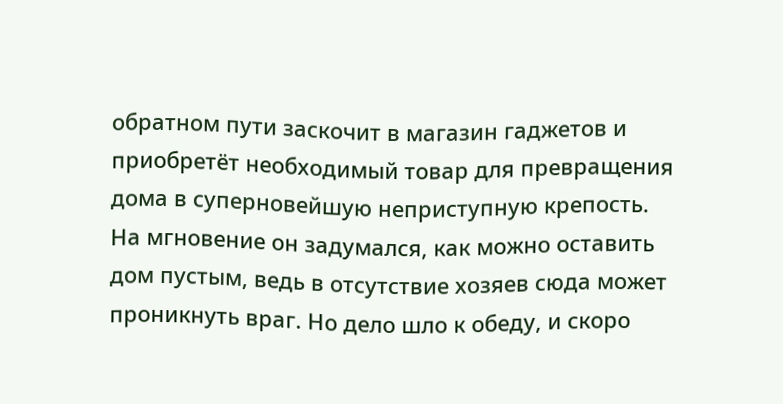обратном пути заскочит в магазин гаджетов и приобретёт необходимый товар для превращения дома в суперновейшую неприступную крепость.
На мгновение он задумался, как можно оставить дом пустым, ведь в отсутствие хозяев сюда может проникнуть враг. Но дело шло к обеду, и скоро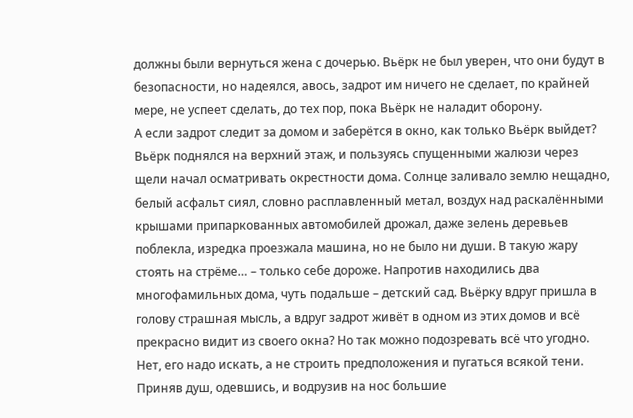должны были вернуться жена с дочерью. Вьёрк не был уверен, что они будут в безопасности, но надеялся, авось, задрот им ничего не сделает, по крайней мере, не успеет сделать, до тех пор, пока Вьёрк не наладит оборону.
А если задрот следит за домом и заберётся в окно, как только Вьёрк выйдет?
Вьёрк поднялся на верхний этаж, и пользуясь спущенными жалюзи через щели начал осматривать окрестности дома. Солнце заливало землю нещадно, белый асфальт сиял, словно расплавленный метал, воздух над раскалёнными крышами припаркованных автомобилей дрожал, даже зелень деревьев поблекла, изредка проезжала машина, но не было ни души. В такую жару стоять на стрёме… – только себе дороже. Напротив находились два многофамильных дома, чуть подальше – детский сад. Вьёрку вдруг пришла в голову страшная мысль, а вдруг задрот живёт в одном из этих домов и всё прекрасно видит из своего окна? Но так можно подозревать всё что угодно. Нет, его надо искать, а не строить предположения и пугаться всякой тени.
Приняв душ, одевшись, и водрузив на нос большие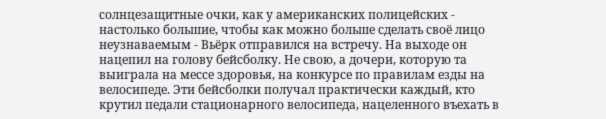солнцезащитные очки, как у американских полицейских - настолько большие, чтобы как можно больше сделать своё лицо неузнаваемым - Вьёрк отправился на встречу. На выходе он нацепил на голову бейсболку. Не свою, а дочери, которую та выиграла на мессе здоровья, на конкурсе по правилам езды на велосипеде. Эти бейсболки получал практически каждый, кто крутил педали стационарного велосипеда, нацеленного въехать в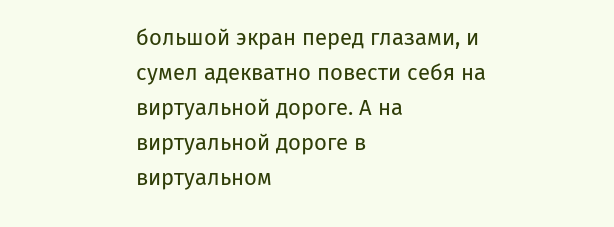большой экран перед глазами, и сумел адекватно повести себя на виртуальной дороге. А на виртуальной дороге в виртуальном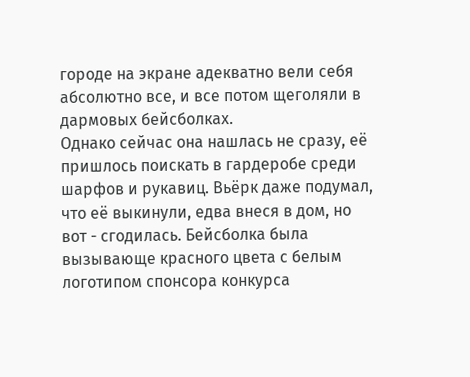городе на экране адекватно вели себя абсолютно все, и все потом щеголяли в дармовых бейсболках.
Однако сейчас она нашлась не сразу, её пришлось поискать в гардеробе среди шарфов и рукавиц. Вьёрк даже подумал, что её выкинули, едва внеся в дом, но вот - сгодилась. Бейсболка была вызывающе красного цвета с белым логотипом спонсора конкурса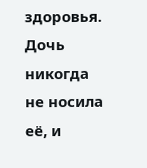здоровья. Дочь никогда не носила её, и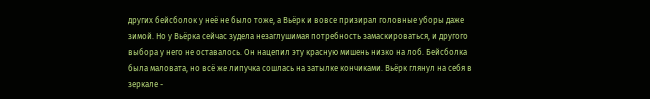других бейсболок у неё не было тоже, а Вьёрк и вовсе призирал головные уборы даже зимой. Но у Вьёрка сейчас зудела незаглушимая потребность замаскироваться, и другого выбора у него не оставалось. Он нацепил эту красную мишень низко на лоб. Бейсболка была маловата, но всё же липучка сошлась на затылке кончиками. Вьёрк глянул на себя в зеркале -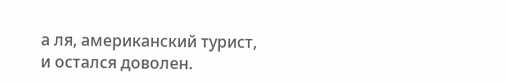а ля, американский турист, и остался доволен.